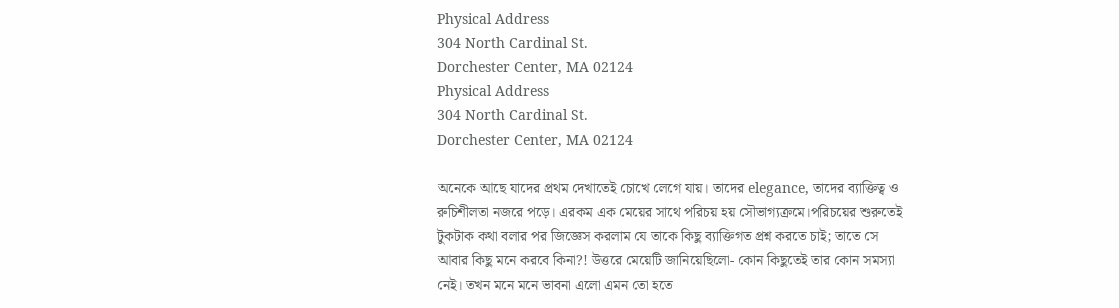Physical Address
304 North Cardinal St.
Dorchester Center, MA 02124
Physical Address
304 North Cardinal St.
Dorchester Center, MA 02124

অনেকে আছে যাদের প্রথম দেখাতেই চোখে লেগে যায়। তাদের elegance, তাদের ব্যাক্তিত্ব ও রুচিশীলতা নজরে পড়ে। এরকম এক মেয়ের সাথে পরিচয় হয় সৌভাগ্যক্রমে।পরিচয়ের শুরুতেই টুকটাক কথা বলার পর জিজ্ঞেস করলাম যে তাকে কিছু ব্যাক্তিগত প্রশ্ন করতে চাই; তাতে সে আবার কিছু মনে করবে কিনা?! উত্তরে মেয়েটি জানিয়েছিলো- কোন কিছুতেই তার কোন সমস্যা নেই। তখন মনে মনে ভাবনা এলো এমন তো হতে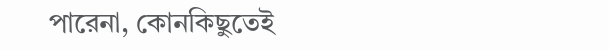পারেনা, কোনকিছুতেই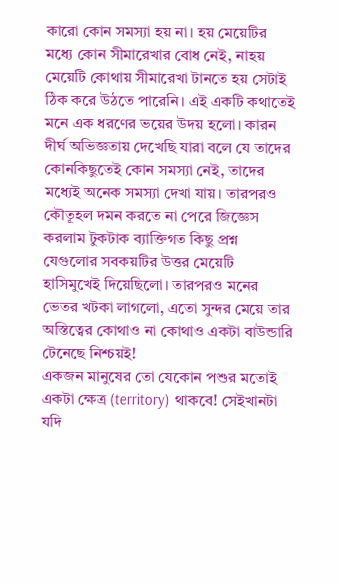কারো কোন সমস্যা হয় না। হয় মেয়েটির মধ্যে কোন সীমারেখার বোধ নেই, নাহয় মেয়েটি কোথায় সীমারেখা টানতে হয় সেটাই ঠিক করে উঠতে পারেনি। এই একটি কথাতেই মনে এক ধরণের ভয়ের উদয় হলো। কারন দীর্ঘ অভিজ্ঞতায় দেখেছি যারা বলে যে তাদের কোনকিছুতেই কোন সমস্যা নেই, তাদের মধ্যেই অনেক সমস্যা দেখা যায়। তারপরও কৌতূহল দমন করতে না পেরে জিজ্ঞেস করলাম টুকটাক ব্যাক্তিগত কিছু প্রশ্ন যেগুলোর সবকয়টির উত্তর মেয়েটি হাসিমুখেই দিয়েছিলো। তারপরও মনের ভেতর খটকা লাগলো, এতো সুন্দর মেয়ে তার অস্তিত্বের কোথাও না কোথাও একটা বাউন্ডারি টেনেছে নিশ্চয়ই!
একজন মানুষের তো যেকোন পশুর মতোই একটা ক্ষেত্র (territory) থাকবে! সেইখানটা যদি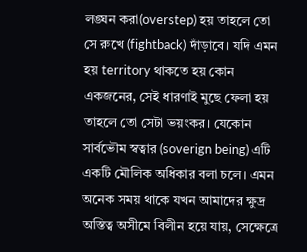লঙ্ঘন করা(overstep) হয় তাহলে তো সে রুখে (fightback) দাঁড়াবে। যদি এমন হয় territory থাকতে হয় কোন একজনের, সেই ধারণাই মুছে ফেলা হয় তাহলে তো সেটা ভয়ংকর। যেকোন সার্বভৌম স্বত্বার (soverign being) এটি একটি মৌলিক অধিকার বলা চলে। এমন অনেক সময় থাকে যখন আমাদের ক্ষুদ্র অস্তিত্ব অসীমে বিলীন হয়ে যায়, সেক্ষেত্রে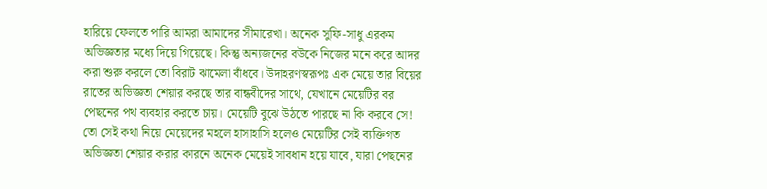হারিয়ে ফেলতে পারি আমরা আমাদের সীমারেখা। অনেক সুফি-সাধু এরকম অভিজ্ঞতার মধ্যে দিয়ে গিয়েছে। কিন্তু অন্যজনের বউকে নিজের মনে করে আদর করা শুরু করলে তো বিরাট ঝামেলা বাঁধবে। উদাহরণস্বরূপঃ এক মেয়ে তার বিয়ের রাতের অভিজ্ঞতা শেয়ার করছে তার বান্ধবীদের সাথে, যেখানে মেয়েটির বর পেছনের পথ ব্যবহার করতে চায়। মেয়েটি বুঝে উঠতে পারছে না কি করবে সে! তো সেই কথা নিয়ে মেয়েদের মহলে হাসাহাসি হলেও মেয়েটির সেই ব্যক্তিগত অভিজ্ঞতা শেয়ার করার কারনে অনেক মেয়েই সাবধান হয়ে যাবে, যারা পেছনের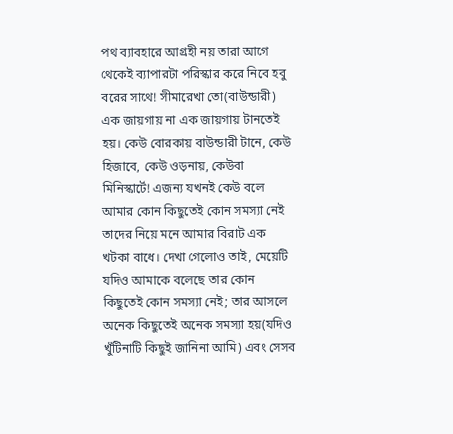পথ ব্যাবহারে আগ্রহী নয় তারা আগে থেকেই ব্যাপারটা পরিস্কার করে নিবে হবু বরের সাথে! সীমারেখা তো(বাউন্ডারী) এক জায়গায় না এক জায়গায় টানতেই হয়। কেউ বোরকায় বাউন্ডারী টানে, কেউ হিজাবে, কেউ ওড়নায়, কেউবা মিনিস্কার্টে! এজন্য যখনই কেউ বলে আমার কোন কিছুতেই কোন সমস্যা নেই তাদের নিয়ে মনে আমার বিরাট এক খটকা বাধে। দেখা গেলোও তাই, মেয়েটি যদিও আমাকে বলেছে তার কোন কিছুতেই কোন সমস্যা নেই; তার আসলে অনেক কিছুতেই অনেক সমস্যা হয়(যদিও খুঁটিনাটি কিছুই জানিনা আমি) এবং সেসব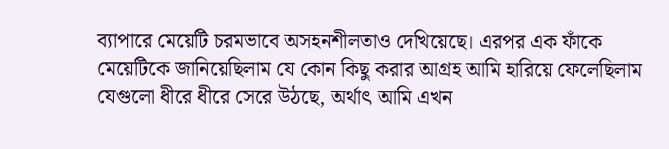ব্যাপারে মেয়েটি চরমভাবে অসহনশীলতাও দেখিয়েছে। এরপর এক ফাঁকে মেয়েটিকে জানিয়েছিলাম যে কোন কিছু করার আগ্রহ আমি হারিয়ে ফেলেছিলাম যেগুলো ধীরে ধীরে সেরে উঠছে, অর্থাৎ আমি এখন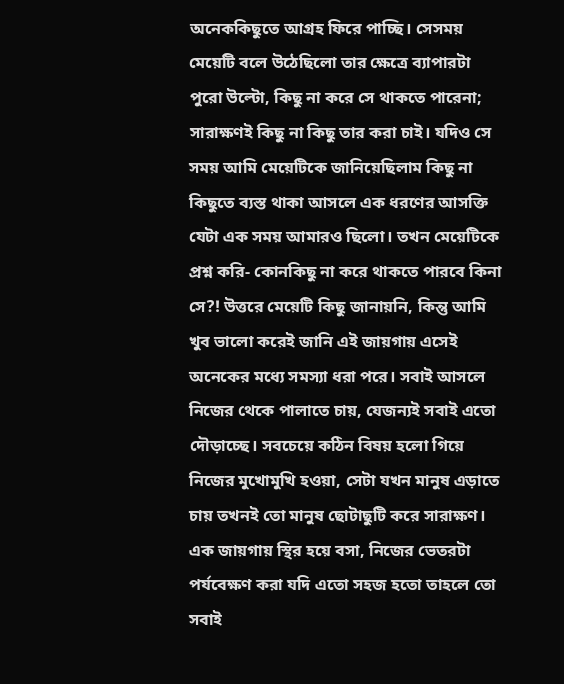অনেককিছুতে আগ্রহ ফিরে পাচ্ছি। সেসময় মেয়েটি বলে উঠেছিলো তার ক্ষেত্রে ব্যাপারটা পুরো উল্টো, কিছু না করে সে থাকতে পারেনা; সারাক্ষণই কিছু না কিছু তার করা চাই। যদিও সে সময় আমি মেয়েটিকে জানিয়েছিলাম কিছু না কিছুতে ব্যস্ত থাকা আসলে এক ধরণের আসক্তি যেটা এক সময় আমারও ছিলো। তখন মেয়েটিকে প্রশ্ন করি- কোনকিছু না করে থাকতে পারবে কিনা সে?! উত্তরে মেয়েটি কিছু জানায়নি, কিন্তু আমি খুব ভালো করেই জানি এই জায়গায় এসেই অনেকের মধ্যে সমস্যা ধরা পরে। সবাই আসলে নিজের থেকে পালাতে চায়, যেজন্যই সবাই এতো দৌড়াচ্ছে। সবচেয়ে কঠিন বিষয় হলো গিয়ে নিজের মুখোমুখি হওয়া, সেটা যখন মানুষ এড়াতে চায় তখনই তো মানুষ ছোটাছুটি করে সারাক্ষণ। এক জায়গায় স্থির হয়ে বসা, নিজের ভেতরটা পর্যবেক্ষণ করা যদি এতো সহজ হতো তাহলে তো সবাই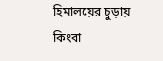হিমালয়ের চুড়ায় কিংবা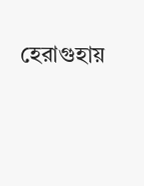হেরাগুহায়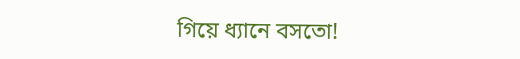গিয়ে ধ্যানে বসতো!